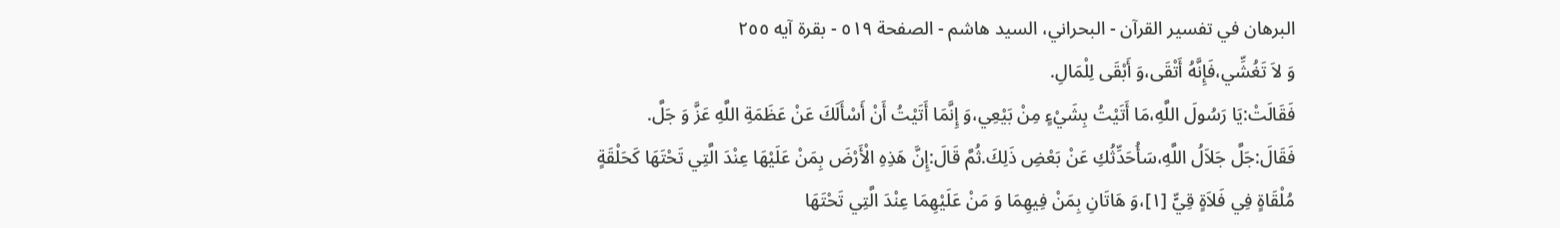البرهان في تفسير القرآن - البحراني، السيد هاشم - الصفحة ٥١٩ - بقرة آيه ٢٥٥
وَ لاَ تَغُشِّي،فَإِنَّهُ أَتْقَى،وَ أَبْقَى لِلْمَالِ.
فَقَالَتْ:يَا رَسُولَ اللَّهِ،مَا أَتَيْتُ بِشَيْءٍ مِنْ بَيْعِي،وَ إِنَّمَا أَتَيْتُ أَنْ أَسْأَلَكَ عَنْ عَظَمَةِ اللَّهِ عَزَّ وَ جَلَّ.
فَقَالَ:جَلَّ جَلاَلُ اللَّهِ،سَأُحَدِّثُكِ عَنْ بَعْضِ ذَلِكَ.ثُمَّ قَالَ:إِنَّ هَذِهِ الْأَرْضَ بِمَنْ عَلَيْهَا عِنْدَ الَّتِي تَحْتَهَا كَحَلْقَةٍ مُلْقَاةٍ فِي فَلاَةٍ قِيٍّ [١]،وَ هَاتَانِ بِمَنْ فِيهِمَا وَ مَنْ عَلَيْهِمَا عِنْدَ الَّتِي تَحْتَهَا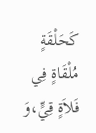كَحَلْقَةٍ مُلْقَاةٍ فِي فَلاَةٍ قِيٍّ،وَ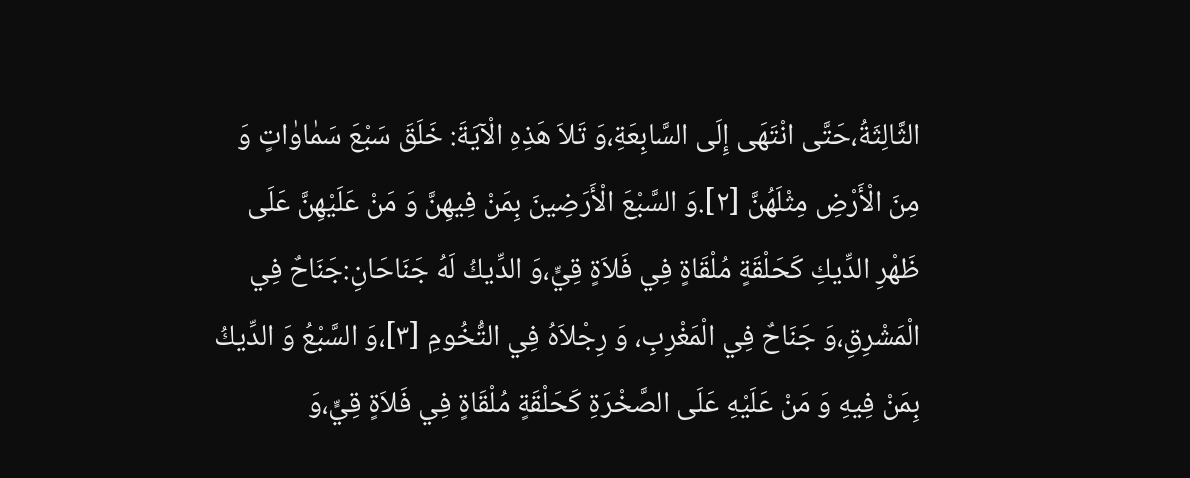الثَّالِثَةُ،حَتَّى انْتَهَى إِلَى السَّابِعَةِ،وَ تَلاَ هَذِهِ الْآيَةَ: خَلَقَ سَبْعَ سَمٰاوٰاتٍ وَ مِنَ الْأَرْضِ مِثْلَهُنَّ [٢].وَ السَّبْعَ الْأَرَضِينَ بِمَنْ فِيهِنَّ وَ مَنْ عَلَيْهِنَّ عَلَى ظَهْرِ الدِّيكِ كَحَلْقَةٍ مُلْقَاةٍ فِي فَلاَةٍ قِيٍّ،وَ الدِّيكُ لَهُ جَنَاحَانِ:جَنَاحٌ فِي الْمَشْرِقِ،وَ جَنَاحٌ فِي الْمَغْرِبِ، وَ رِجْلاَهُ فِي التُّخُومِ [٣]،وَ السَّبْعُ وَ الدِّيكُ بِمَنْ فِيهِ وَ مَنْ عَلَيْهِ عَلَى الصَّخْرَةِ كَحَلْقَةٍ مُلْقَاةٍ فِي فَلاَةٍ قِيٍّ،وَ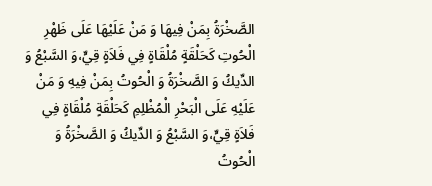الصَّخْرَةُ بِمَنْ فِيهَا وَ مَنْ عَلَيْهَا عَلَى ظَهْرِ الْحُوتِ كَحَلْقَةٍ مُلْقَاةٍ فِي فَلاَةٍ قِيٍّ،وَ السَّبْعُ وَ الدِّيكُ وَ الصَّخْرَةُ وَ الْحُوتُ بِمَنْ فِيهِ وَ مَنْ عَلَيْهِ عَلَى الْبَحْرِ الْمُظْلِمِ كَحَلْقَةٍ مُلْقَاةٍ فِي فَلاَةٍ قِيٍّ،وَ السَّبْعُ وَ الدِّيكُ وَ الصَّخْرَةُ وَ الْحُوتُ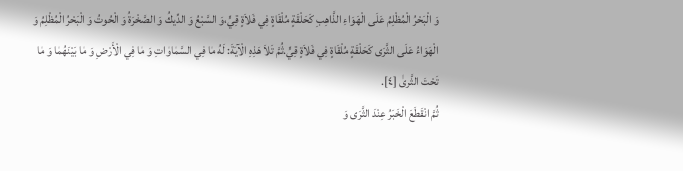وَ الْبَحْرُ الْمُظْلِمُ عَلَى الْهَوَاءِ الذَّاهِبِ كَحَلْقَةٍ مُلْقَاةٍ فِي فَلاَةٍ قِيٍّ،وَ السَّبْعُ وَ الدِّيكُ وَ الصَّخْرَةُ وَ الْحُوتُ وَ الْبَحْرُ الْمُظْلِمُ وَ الْهَوَاءُ عَلَى الثَّرَى كَحَلْقَةٍ مُلْقَاةٍ فِي فَلاَةٍ قِيٍّ.ثُمَّ تَلاَ هَذِهِ الْآيَةَ: لَهُ مٰا فِي السَّمٰاوٰاتِ وَ مٰا فِي الْأَرْضِ وَ مٰا بَيْنَهُمٰا وَ مٰا تَحْتَ الثَّرىٰ [٤].
ثُمَّ انْقَطَعَ الْخَبَرُ عِنْدَ الثَّرَى وَ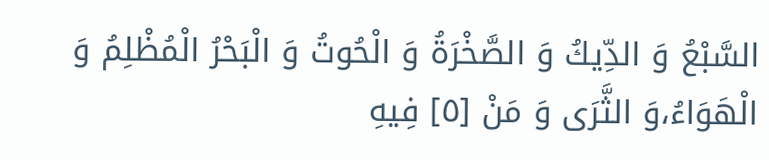السَّبْعُ وَ الدِّيكُ وَ الصَّخْرَةُ وَ الْحُوتُ وَ الْبَحْرُ الْمُظْلِمُ وَ الْهَوَاءُ،وَ الثَّرَى وَ مَنْ [٥] فِيهِ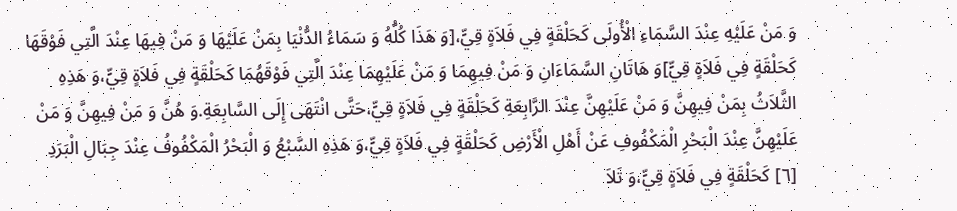وَ مَنْ عَلَيْهِ عِنْدَ السَّمَاءِ الْأُولَى كَحَلْقَةٍ فِي فَلاَةٍ قِيٍّ،[وَ هَذَا كُلُّهُ وَ سَمَاءُ الدُّنْيَا بِمَنْ عَلَيْهَا وَ مَنْ فِيهَا عِنْدَ الَّتِي فَوْقَهَا كَحَلْقَةٍ فِي فَلاَةٍ قِيٍّ]وَ هَاتَانِ السَّمَاءَانِ وَ مَنْ فِيهِمَا وَ مَنْ عَلَيْهِمَا عِنْدَ الَّتِي فَوْقَهُمَا كَحَلْقَةٍ فِي فَلاَةٍ قِيٍّ،وَ هَذِهِ الثَّلاَثُ بِمَنْ فِيهِنَّ وَ مَنْ عَلَيْهِنَّ عِنْدَ الرَّابِعَةِ كَحَلْقَةٍ فِي فَلاَةٍ قِيٍّ،حَتَّى انْتَهَى إِلَى السَّابِعَةِ.وَ هُنَّ وَ مَنْ فِيهِنَّ وَ مَنْ عَلَيْهِنَّ عِنْدَ الْبَحْرِ الْمَكْفُوفِ عَنْ أَهْلِ الْأَرْضِ كَحَلْقَةٍ فِي فَلاَةٍ قِيٍّ،وَ هَذِهِ السَّبْعُ وَ الْبَحْرُ الْمَكْفُوفُ عِنْدَ جِبَالِ الْبَرَدِ [٦] كَحَلْقَةٍ فِي فَلاَةٍ قِيٍّ،وَ تَلاَ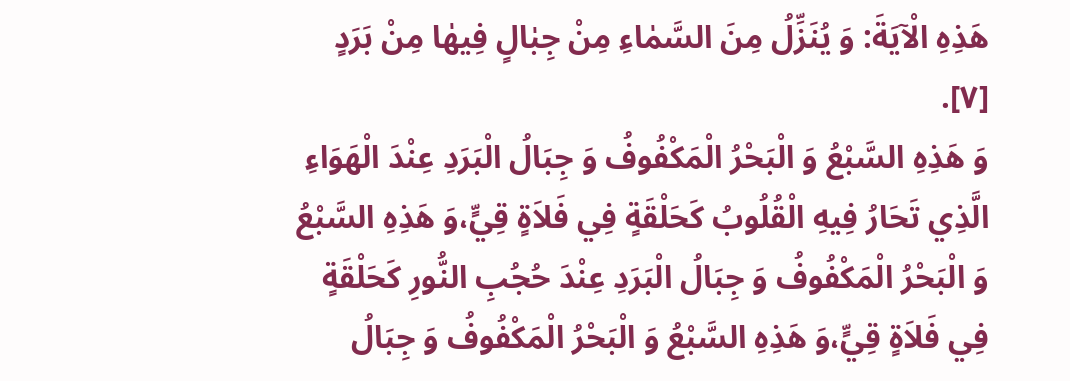هَذِهِ الْآيَةَ: وَ يُنَزِّلُ مِنَ السَّمٰاءِ مِنْ جِبٰالٍ فِيهٰا مِنْ بَرَدٍ [٧].
وَ هَذِهِ السَّبْعُ وَ الْبَحْرُ الْمَكْفُوفُ وَ جِبَالُ الْبَرَدِ عِنْدَ الْهَوَاءِ الَّذِي تَحَارُ فِيهِ الْقُلُوبُ كَحَلْقَةٍ فِي فَلاَةٍ قِيٍّ،وَ هَذِهِ السَّبْعُ وَ الْبَحْرُ الْمَكْفُوفُ وَ جِبَالُ الْبَرَدِ عِنْدَ حُجُبِ النُّورِ كَحَلْقَةٍ فِي فَلاَةٍ قِيٍّ،وَ هَذِهِ السَّبْعُ وَ الْبَحْرُ الْمَكْفُوفُ وَ جِبَالُ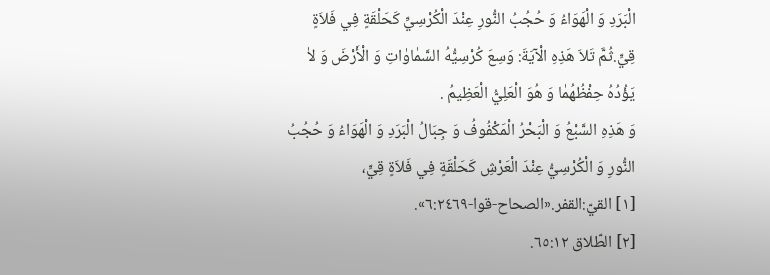الْبَرَدِ وَ الْهَوَاءُ وَ حُجُبُ النُّورِ عِنْدَ الْكُرْسِيِّ كَحَلْقَةٍ فِي فَلاَةٍ قِيٍّ.ثُمَّ تَلاَ هَذِهِ الْآيَةَ: وَسِعَ كُرْسِيُّهُ السَّمٰاوٰاتِ وَ الْأَرْضَ وَ لاٰ يَؤُدُهُ حِفْظُهُمٰا وَ هُوَ الْعَلِيُّ الْعَظِيمُ .
وَ هَذِهِ السَّبْعُ وَ الْبَحْرُ الْمَكْفُوفُ وَ جِبَالُ الْبَرَدِ وَ الْهَوَاءُ وَ حُجُبُ النُّورِ وَ الْكُرْسِيُّ عِنْدَ الْعَرْشِ كَحَلْقَةٍ فِي فَلاَةٍ قِيٍّ،
[١] القيّ:القفر.«الصحاح-قوا-٦:٢٤٦٩».
[٢] الطّلاق ٦٥:١٢.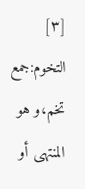[٣] التخوم:جمع تخم،و هو المنتهى أو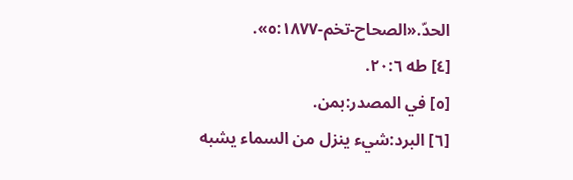الحدّ.«الصحاح-تخم-٥:١٨٧٧».
[٤] طه ٢٠:٦.
[٥] في المصدر:بمن.
[٦] البرد:شيء ينزل من السماء يشبه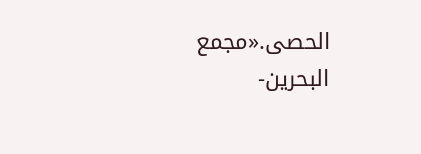الحصى.«مجمع البحرين-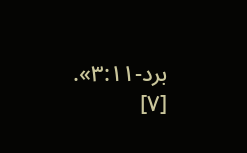برد-٣:١١».
[٧]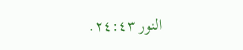النور ٢٤:٤٣.